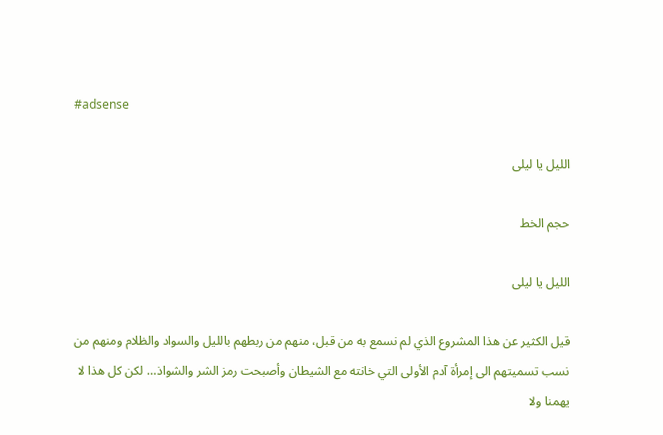#adsense

الليل يا ليلى

حجم الخط

الليل يا ليلى

قيل الكثير عن هذا المشروع الذي لم نسمع به من قبل، منهم من ربطهم بالليل والسواد والظلام ومنهم من نسب تسميتهم الى إمرأة آدم الأولى التي خانته مع الشيطان وأصبحت رمز الشر والشواذ… لكن كل هذا لا يهمنا ولا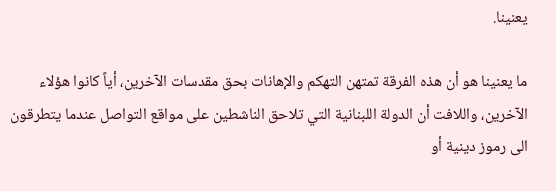يعنينا.

ما يعنينا هو أن هذه الفرقة تمتهن التهكم والإهانات بحق مقدسات الآخرين، أياً كانوا هؤلاء الآخرين، واللافت أن الدولة اللبنانية التي تلاحق الناشطين على مواقع التواصل عندما يتطرقون الى رموز دينية أو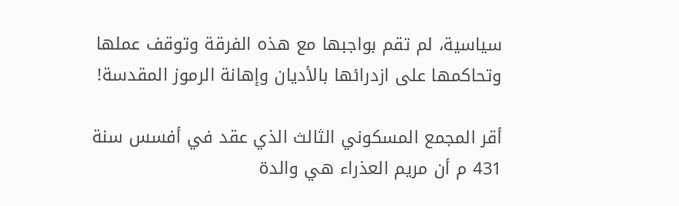سياسية، لم تقم بواجبها مع هذه الفرقة وتوقف عملها وتحاكمها على ازدرائها بالأديان وإهانة الرموز المقدسة!

أقر المجمع المسكوني الثالث الذي عقد في أفسس سنة 431 م أن مريم العذراء هي والدة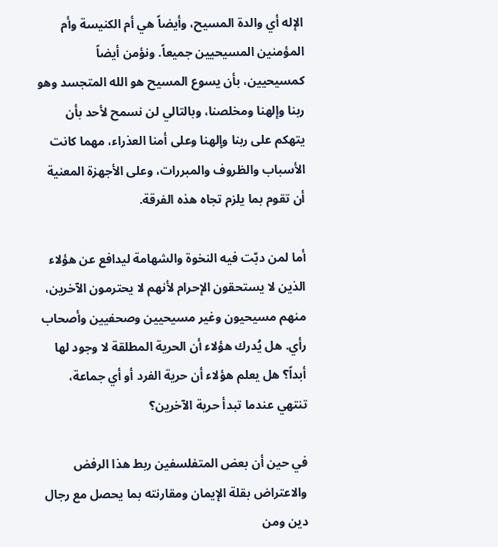الإله أي والدة المسيح، وأيضاً هي أم الكنيسة وأم المؤمنين المسيحيين جميعاً. ونؤمن أيضاً كمسيحيين، بأن يسوع المسيح هو الله المتجسد وهو ربنا وإلهنا ومخلصنا، وبالتالي لن نسمح لأحد بأن يتهكم على ربنا وإلهنا وعلى أمنا العذراء، مهما كانت الأسباب والظروف والمبررات، وعلى الأجهزة المعنية أن تقوم بما يلزم تجاه هذه الفرقة.

أما لمن دبّت فيه النخوة والشهامة ليدافع عن هؤلاء الذين لا يستحقون الإحرام لأنهم لا يحترمون الآخرين، منهم مسيحيون وغير مسيحيين وصحفيين وأصحاب رأي. هل يُدرك هؤلاء أن الحرية المطلقة لا وجود لها أبداً؟ هل يعلم هؤلاء أن حرية الفرد أو أي جماعة، تنتهي عندما تبدأ حرية الآخرين؟

في حين أن بعض المتفلسفين ربط هذا الرفض والاعتراض بقلة الإيمان ومقارنته بما يحصل مع رجال دين ومن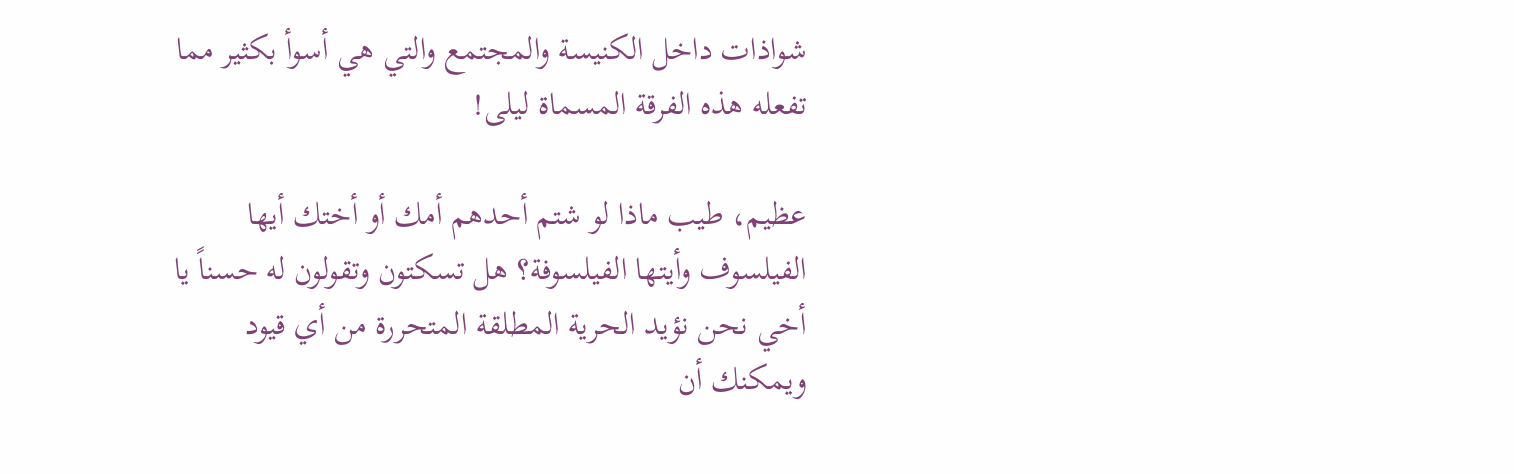شواذات داخل الكنيسة والمجتمع والتي هي أسوأ بكثير مما تفعله هذه الفرقة المسماة ليلى!

عظيم، طيب ماذا لو شتم أحدهم أمك أو أختك أيها الفيلسوف وأيتها الفيلسوفة؟ هل تسكتون وتقولون له حسناً يا أخي نحن نؤيد الحرية المطلقة المتحررة من أي قيود ويمكنك أن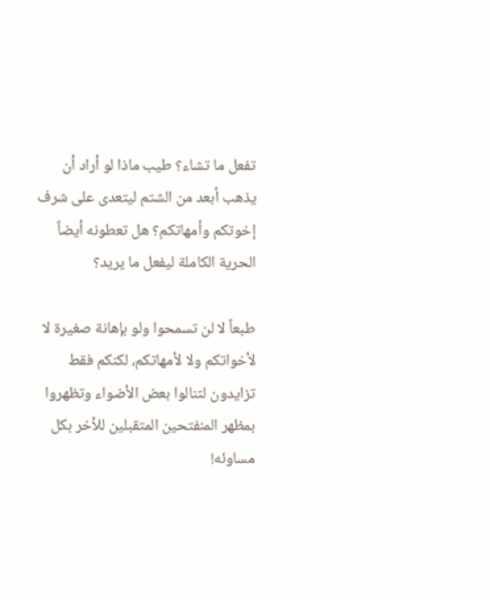تفعل ما تشاء؟ طيب ماذا لو أراد أن يذهب أبعد من الشتم ليتعدى على شرف إخوتكم وأمهاتكم؟ هل تعطونه أيضاً الحرية الكاملة ليفعل ما يريد؟

طبعاً لا لن تسمحوا ولو بإهانة صغيرة لا لأخواتكم ولا لأمهاتكم، لكنكم فقط تزايدون لتنالوا بعض الأضواء وتظهروا بمظهر المنفتحين المتقبلين للأخر بكل مساوئه!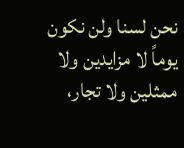نحن لسنا ولن نكون يوماً لا مزايدين ولا ممثلين ولا تجار،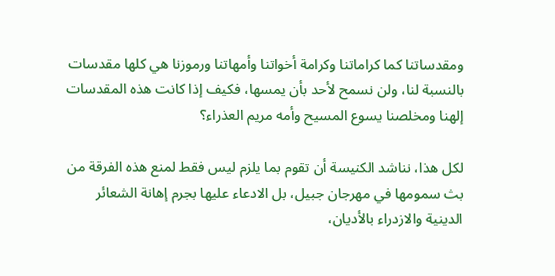ومقدساتنا كما كراماتنا وكرامة أخواتنا وأمهاتنا ورموزنا هي كلها مقدسات بالنسبة لنا، ولن نسمح لأحد بأن يمسها، فكيف إذا كانت هذه المقدسات إلهنا ومخلصنا يسوع المسيح وأمه مريم العذراء؟

لكل هذا، نناشد الكنيسة أن تقوم بما يلزم ليس فقط لمنع هذه الفرقة من بث سمومها في مهرجان جبيل، بل الادعاء عليها بجرم إهانة الشعائر الدينية والازدراء بالأديان،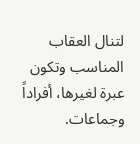لتنال العقاب المناسب وتكون عبرة لغيرها، أفراداً وجماعات.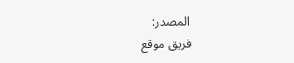المصدر:
فريق موقع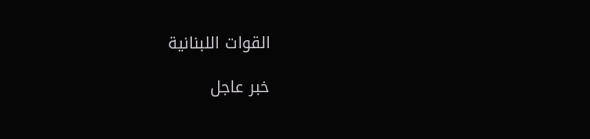القوات اللبنانية

خبر عاجل